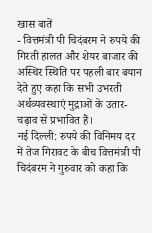खास बातें
- वित्तमंत्री पी चिदंबरम ने रुपये की गिरती हालत और शेयर बाजार की अस्थिर स्थिति पर पहली बार बयान देते हुए कहा कि सभी उभरती अर्थव्यवस्थाएं मुद्राओं के उतार-चढ़ाव से प्रभावित हैं।
नई दिल्ली: रुपये की विनिमय दर में तेज गिरावट के बीच वित्तमंत्री पी चिदंबरम ने गुरुवार को कहा कि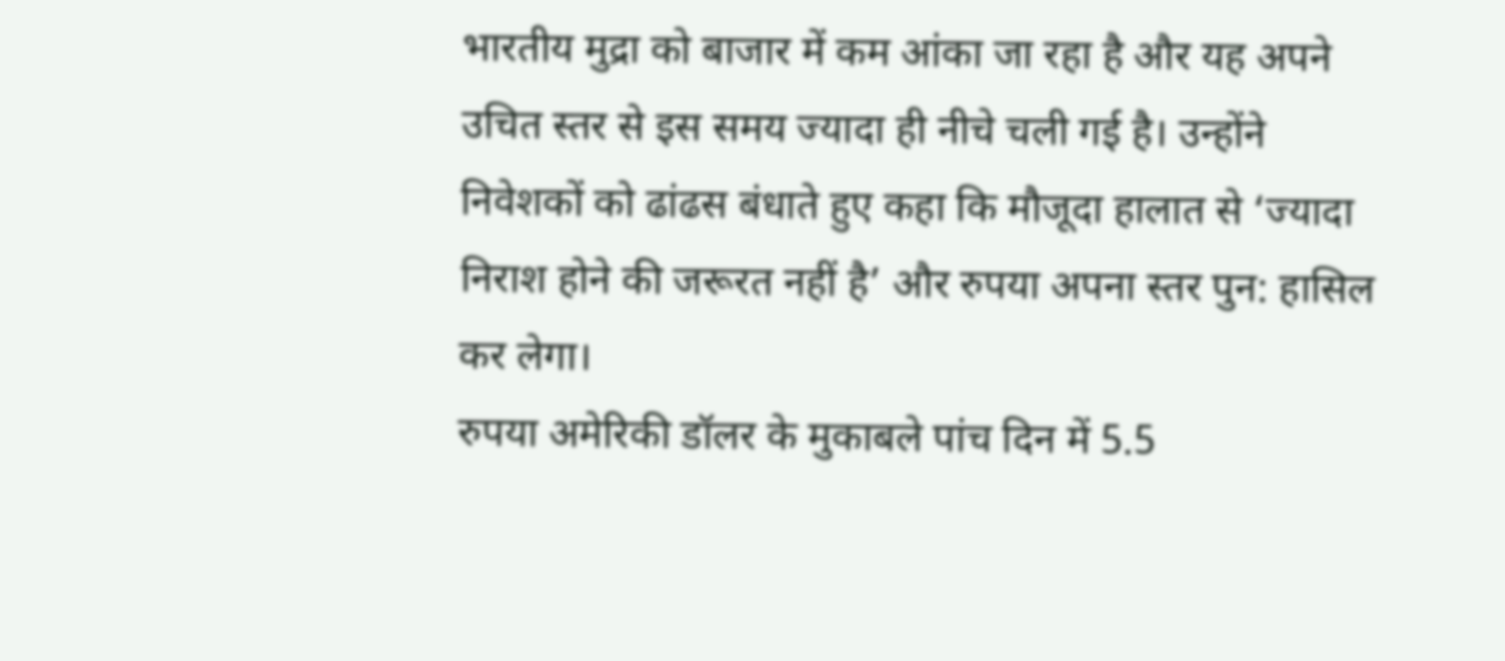भारतीय मुद्रा को बाजार में कम आंका जा रहा है और यह अपने उचित स्तर से इस समय ज्यादा ही नीचे चली गई है। उन्होंने निवेशकों को ढांढस बंधाते हुए कहा कि मौजूदा हालात से ‘ज्यादा निराश होने की जरूरत नहीं है’ और रुपया अपना स्तर पुन: हासिल कर लेगा।
रुपया अमेरिकी डॉलर के मुकाबले पांच दिन में 5.5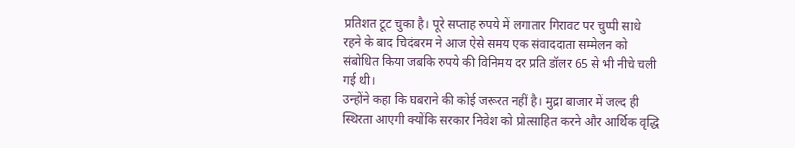प्रतिशत टूट चुका है। पूरे सप्ताह रुपये में लगातार गिरावट पर चुप्पी साधे रहने के बाद चिदंबरम ने आज ऐसे समय एक संवाददाता सम्मेलन को संबोधित किया जबकि रुपये की विनिमय दर प्रति डॉलर 65 से भी नीचे चली गई थी।
उन्होंने कहा कि घबराने की कोई जरूरत नहीं है। मुद्रा बाजार में जल्द ही स्थिरता आएगी क्योंकि सरकार निवेश को प्रोत्साहित करने और आर्थिक वृद्धि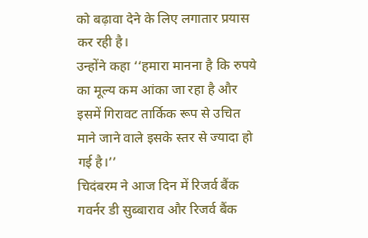को बढ़ावा देने के लिए लगातार प्रयास कर रही है।
उन्होंने कहा ‘‘हमारा मानना है कि रुपये का मूल्य कम आंका जा रहा है और इसमें गिरावट तार्किक रूप से उचित माने जाने वाले इसके स्तर से ज्यादा हो गई है।’’
चिदंबरम ने आज दिन में रिजर्व बैंक गवर्नर डी सुब्बाराव और रिजर्व बैंक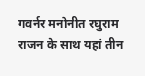गवर्नर मनोनीत रघुराम राजन के साथ यहां तीन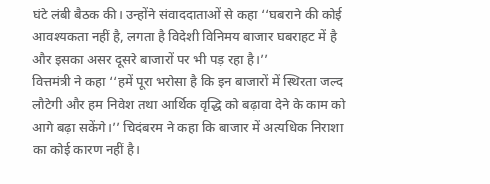घंटे लंबी बैठक की। उन्होंने संवाददाताओं से कहा ‘‘घबराने की कोई आवश्यकता नहीं है, लगता है विदेशी विनिमय बाजार घबराहट में है और इसका असर दूसरे बाजारों पर भी पड़ रहा है।’’
वित्तमंत्री ने कहा ‘‘हमें पूरा भरोसा है कि इन बाजारों में स्थिरता जल्द लौटेगी और हम निवेश तथा आर्थिक वृद्धि को बढ़ावा देने के काम को आगे बढ़ा सकेंगे।’’ चिदंबरम ने कहा कि बाजार में अत्यधिक निराशा का कोई कारण नहीं है।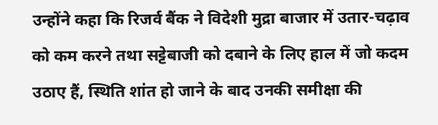उन्होंने कहा कि रिजर्व बैंक ने विदेशी मुद्रा बाजार में उतार-चढ़ाव को कम करने तथा सट्टेबाजी को दबाने के लिए हाल में जो कदम उठाए हैं, स्थिति शांत हो जाने के बाद उनकी समीक्षा की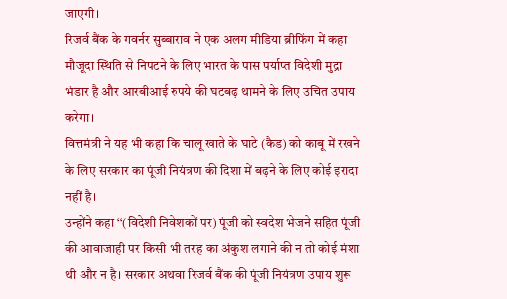जाएगी।
रिजर्व बैंक के गवर्नर सुब्बाराव ने एक अलग मीडिया ब्रीफिंग में कहा मौजूदा स्थिति से निपटने के लिए भारत के पास पर्याप्त विदेशी मुद्रा भंडार है और आरबीआई रुपये की घटबढ़ थामने के लिए उचित उपाय करेगा।
वित्तमंत्री ने यह भी कहा कि चालू खाते के घाटे (कैड) को काबू में रखने के लिए सरकार का पूंजी नियंत्रण की दिशा में बढ़ने के लिए कोई इरादा नहीं है।
उन्होंने कहा ‘‘(विदेशी निवेशकों पर) पूंजी को स्वदेश भेजने सहित पूंजी की आवाजाही पर किसी भी तरह का अंकुश लगाने की न तो कोई मंशा थी और न है। सरकार अथवा रिजर्व बैंक की पूंजी नियंत्रण उपाय शुरू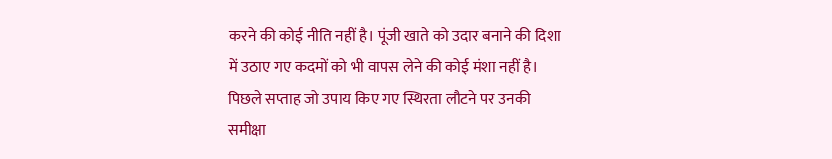करने की कोई नीति नहीं है। पूंजी खाते को उदार बनाने की दिशा में उठाए गए कदमों को भी वापस लेने की कोई मंशा नहीं है। पिछले सप्ताह जो उपाय किए गए स्थिरता लौटने पर उनकी समीक्षा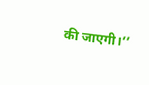की जाएगी।’’